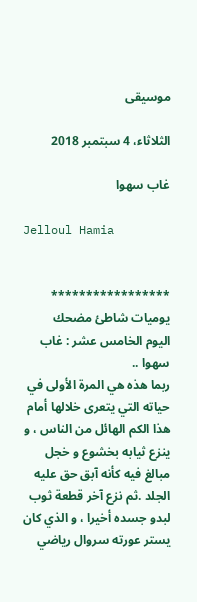موسيقى

الثلاثاء، 4 سبتمبر 2018

غاب سهوا

Jelloul Hamia


*****************
يوميات شاطئ مضحك
اليوم الخامس عشر : غاب سهوا ..
ربما هذه هي المرة الأولى في حياته التي يتعرى خلالها أمام هذا الكم الهائل من الناس ، و ينزع ثيابه بخشوع و خجل مبالغ فيه كأنه آبق حق عليه الجلد .ثم نزع آخر قطعة ثوب لبدو جسده أخيرا ، و الذي كان يستر عورته سروال رياضي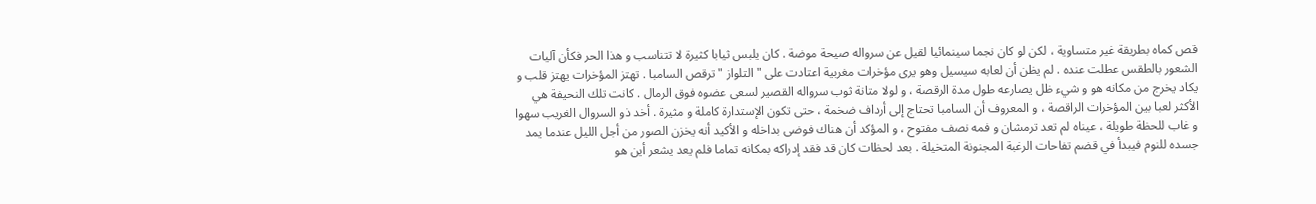قص كماه بطريقة غير متساوية ، لكن لو كان نجما سينمائيا لقيل عن سرواله صيحة موضة . كان يلبس ثيابا كثيرة لا تتناسب و هذا الحر فكأن آليات الشعور بالطقس عطلت عنده . لم يظن أن لعابه سيسيل وهو يرى مؤخرات مغربية اعتادت على " التلواز " ترقص السامبا . تهتز المؤخرات يهتز قلب و يكاد يخرج من مكانه هو و شيء ظل يصارعه طول مدة الرقصة ، و لولا متانة ثوب سرواله القصير لسعى عضوه فوق الرمال . كانت تلك النحيفة هي الأكثر لعبا بين المؤخرات الراقصة ، و المعروف أن السامبا تحتاج إلى أرداف ضخمة ، حتى تكون الإستدارة كاملة و مثيرة . أخد ذو السروال الغريب سهوا و غاب للحظة طويلة ، عيناه لم تعد ترمشان و فمه نصف مفتوح ، و المؤكد أن هناك فوضى بداخله و الأكيد أنه يخزن الصور من أجل الليل عندما يمد جسده للنوم فيبدأ في قضم تفاحات الرغبة المجنونة المتخيلة . بعد لحظات كان قد فقد إدراكه بمكانه تماما فلم يعد يشعر أين هو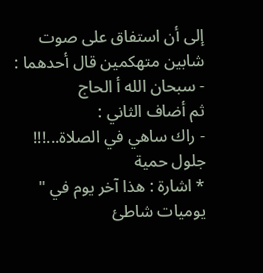إلى أن استفاق على صوت شابين متهكمين قال أحدهما :
- سبحان الله أ الحاج
ثم أضاف الثاني :
- راك ساهي في الصلاة...!!!
جلول حمية
* اشارة : هذا آخر يوم في " يوميات شاطئ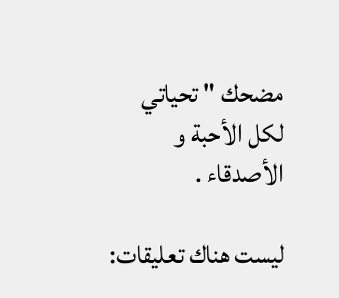مضحك " تحياتي لكل الأحبة و الأصدقاء .

ليست هناك تعليقات: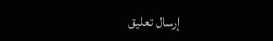إرسال تعليق